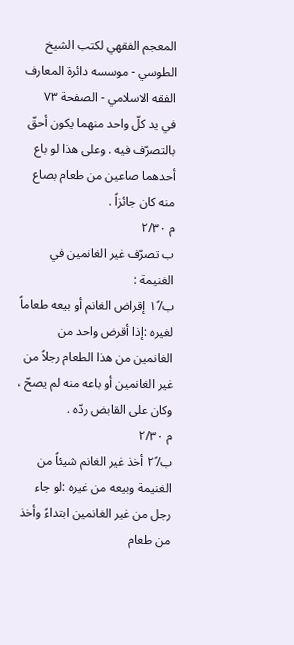المعجم الفقهي لکتب الشيخ الطوسي - موسسه دائرة المعارف الفقه الاسلامي - الصفحة ٧٣
في يد كلّ واحد منهما يكون أحقّ بالتصرّف فيه . وعلى هذا لو باع أحدهما صاعين من طعام بصاع منه كان جائزاً .
م ٢/٣٠
ب تصرّف غير الغانمين في الغنيمة :
ب/١ً إقراض الغانم أو بيعه طعاماً لغيره :إذا أقرض واحد من الغانمين من هذا الطعام رجلاً من غير الغانمين أو باعه منه لم يصحّ ، وكان على القابض ردّه .
م ٢/٣٠
ب/٢ً أخذ غير الغانم شيئاً من الغنيمة وبيعه من غيره :لو جاء رجل من غير الغانمين ابتداءً وأخذ من طعام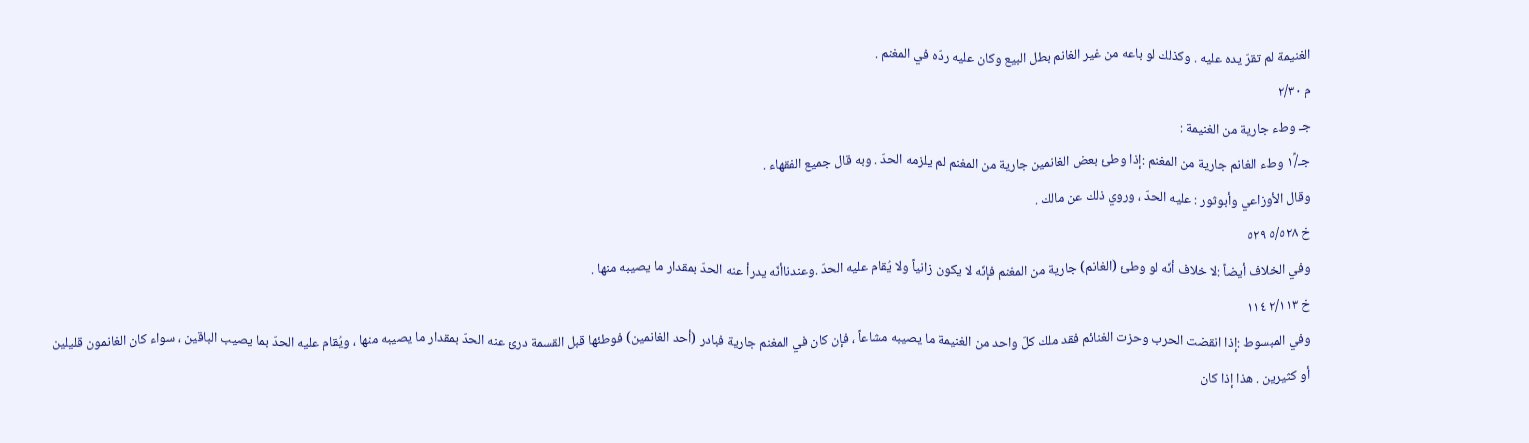الغنيمة لم تقرّ يده عليه . وكذلك لو باعه من غير الغانم بطل البيع وكان عليه ردّه في المغنم .
م ٢/٣٠
جـ وطء جارية من الغنيمة :
جـ/١ً وطء الغانم جارية من المغنم :إذا وطئ بعض الغانمين جارية من المغنم لم يلزمه الحدّ . وبه قال جميع الفقهاء .
وقال الأوزاعي وأبوثور : عليه الحدّ ، وروي ذلك عن مالك .
خ ٥/٥٢٨ ٥٢٩
وفي الخلاف أيضاً :لا خلاف أنّه لو وطئ (الغانم) جارية من المغنم فإنّه لا يكون زانياً ولا يُقام عليه الحدّ .وعندناأنّه يدرأ عنه الحدّ بمقدار ما يصيبه منها .
خ ٢/١١٣ ١١٤
وفي المبسوط :إذا انقضت الحرب وحزت الغنائم فقد ملك كلّ واحد من الغنيمة ما يصيبه مشاعاً ، فإن كان في المغنم جارية فبادر (أحد الغانمين) فوطئها قبل القسمة درئ عنه الحدّ بمقدار ما يصيبه منها ، ويُقام عليه الحدّ بما يصيب الباقين ، سواء كان الغانمون قليلين أو كثيرين . هذا إذا كان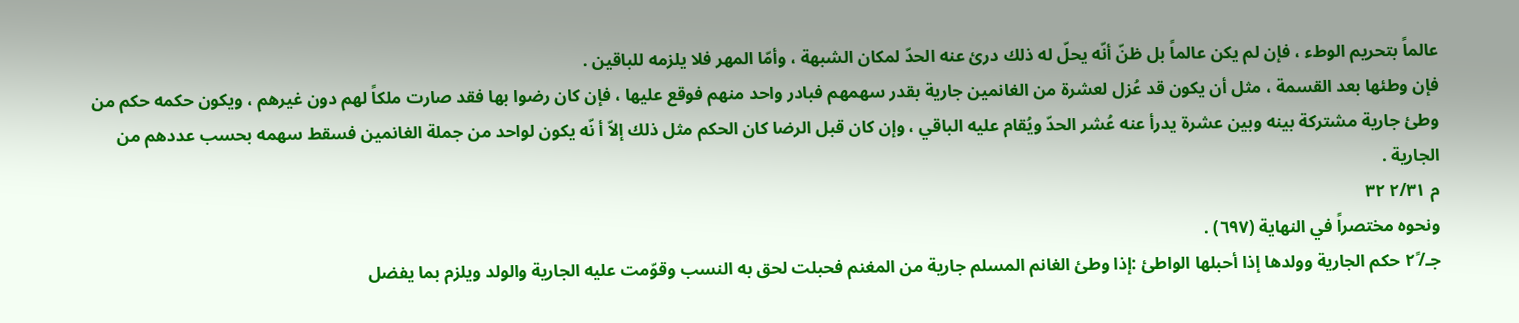عالماً بتحريم الوطء ، فإن لم يكن عالماً بل ظنّ أنّه يحلّ له ذلك درئ عنه الحدّ لمكان الشبهة ، وأمّا المهر فلا يلزمه للباقين .
فإن وطئها بعد القسمة ، مثل أن يكون قد عُزل لعشرة من الغانمين جارية بقدر سهمهم فبادر واحد منهم فوقع عليها ، فإن كان رضوا بها فقد صارت ملكاً لهم دون غيرهم ، ويكون حكمه حكم من وطئ جارية مشتركة بينه وبين عشرة يدرأ عنه عُشر الحدّ ويُقام عليه الباقي ، وإن كان قبل الرضا كان الحكم مثل ذلك إلاّ أ نّه يكون لواحد من جملة الغانمين فسقط سهمه بحسب عددهم من الجارية .
م ٢/٣١ ٣٢
ونحوه مختصراً في النهاية (٦٩٧) .
جـ/٢ً حكم الجارية وولدها إذا أحبلها الواطئ :إذا وطئ الغانم المسلم جارية من المغنم فحبلت لحق به النسب وقوّمت عليه الجارية والولد ويلزم بما يفضل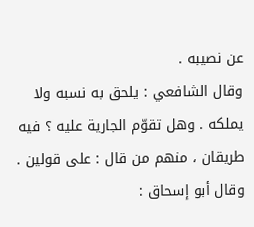عن نصيبه .
وقال الشافعي : يلحق به نسبه ولا يملكه . وهل تقوّم الجارية عليه ؟ فيه طريقان ، منهم من قال : على قولين .
وقال أبو إسحاق :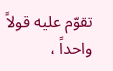تقوّم عليه قولاً واحداً ،